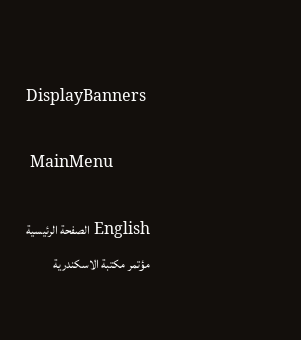DisplayBanners

 MainMenu

English الصفحة الرئيسية
مؤتمر مكتبة الاسكندرية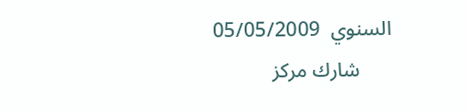السنوي  05/05/2009
      شارك مركز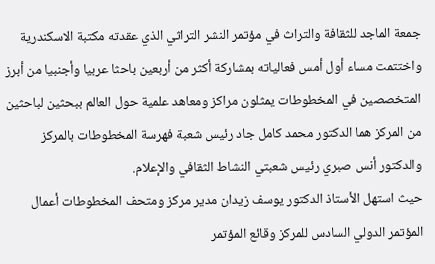جمعة الماجد للثقافة والتراث في مؤتمر النشر التراثي الذي عقدته مكتبة الاسكندرية واختتمت مساء أول أمس فعالياته بمشاركة أكثر من أربعين باحثا عربيا وأجنبيا من أبرز المتخصصين في المخطوطات يمثلون مراكز ومعاهد علمية حول العالم ببحثين لباحثين من المركز هما الدكتور محمد كامل جاد رئيس شعبة فهرسة المخطوطات بالمركز والدكتور أنس صبري رئيس شعبتي النشاط الثقافي والإعلام.
حيث استهل الأستاذ الدكتور يوسف زيدان مدير مركز ومتحف المخطوطات أعمال المؤتمر الدولي السادس للمركز وقائع المؤتمر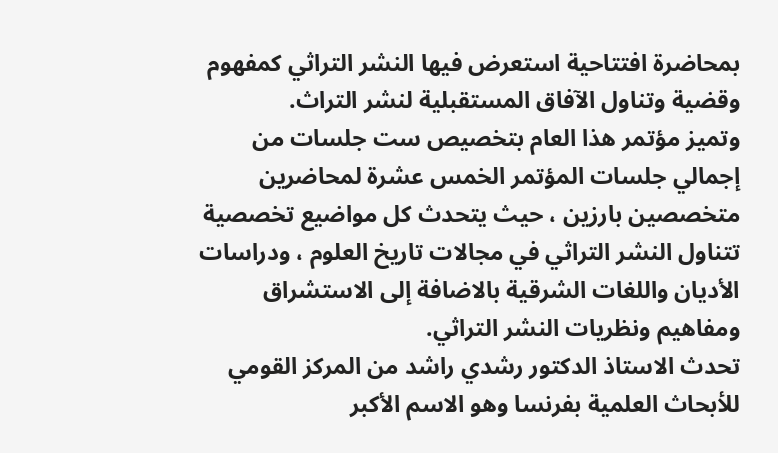بمحاضرة افتتاحية استعرض فيها النشر التراثي كمفهوم وقضية وتناول الآفاق المستقبلية لنشر التراث.
وتميز مؤتمر هذا العام بتخصيص ست جلسات من إجمالي جلسات المؤتمر الخمس عشرة لمحاضرين متخصصين بارزين ، حيث يتحدث كل مواضيع تخصصية تتناول النشر التراثي في مجالات تاريخ العلوم ، ودراسات الأديان واللغات الشرقية بالاضافة إلى الاستشراق ومفاهيم ونظريات النشر التراثي.
تحدث الاستاذ الدكتور رشدي راشد من المركز القومي للأبحاث العلمية بفرنسا وهو الاسم الأكبر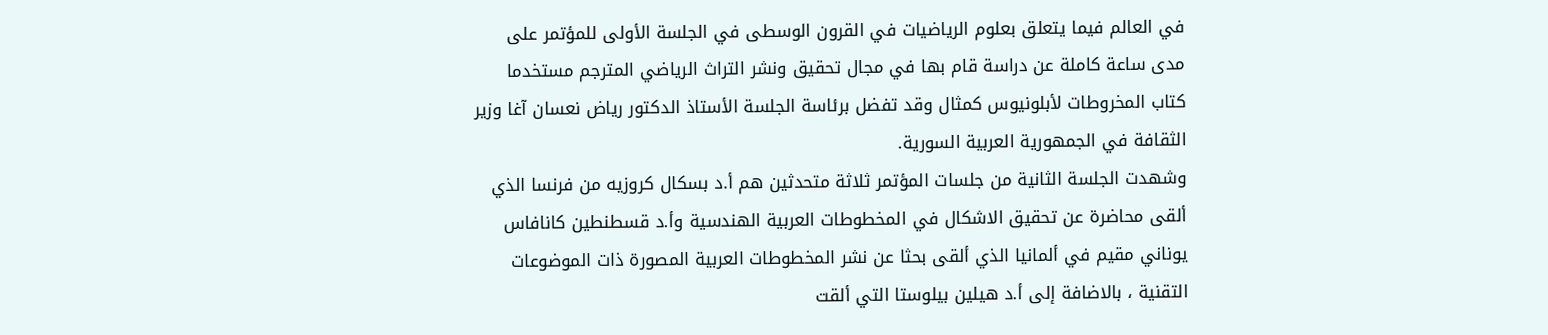في العالم فيما يتعلق بعلوم الرياضيات في القرون الوسطى في الجلسة الأولى للمؤتمر على مدى ساعة كاملة عن دراسة قام بها في مجال تحقيق ونشر التراث الرياضي المترجم مستخدما كتاب المخروطات لأبلونيوس كمثال وقد تفضل برئاسة الجلسة الأستاذ الدكتور رياض نعسان آغا وزير الثقافة في الجمهورية العربية السورية.
وشهدت الجلسة الثانية من جلسات المؤتمر ثلاثة متحدثين هم أ.د بسكال كروزيه من فرنسا الذي ألقى محاضرة عن تحقيق الاشكال في المخطوطات العربية الهندسية وأ.د قسطنطين كانافاس يوناني مقيم في ألمانيا الذي ألقى بحثا عن نشر المخطوطات العربية المصورة ذات الموضوعات التقنية ، بالاضافة إلى أ.د هيلين بيلوستا التي ألقت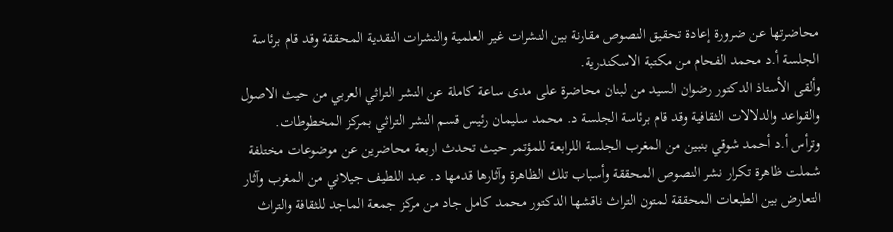محاضرتها عن ضرورة إعادة تحقيق النصوص مقارنة بين النشرات غير العلمية والنشرات النقدية المحققة وقد قام برئاسة الجلسة أ.د محمد الفحام من مكتبة الاسكندرية.
وألقى الأستاذ الدكتور رضوان السيد من لبنان محاضرة على مدى ساعة كاملة عن النشر التراثي العربي من حيث الاصول والقواعد والدلالات الثقافية وقد قام برئاسة الجلسة د. محمد سليمان رئيس قسم النشر التراثي بمركز المخطوطات.
وترأس أ.د أحمد شوقي بنبين من المغرب الجلسة اللرابعة للمؤتمر حيث تحدث اربعة محاضرين عن موضوعات مختلفة شملت ظاهرة تكرار نشر النصوص المحققة وأسباب تلك الظاهرة وآثارها قدمها د. عبد اللطيف جيلاني من المغرب وآثار التعارض بين الطبعات المحققة لمتون التراث ناقشها الدكتور محمد كامل جاد من مركز جمعة الماجد للثقافة والتراث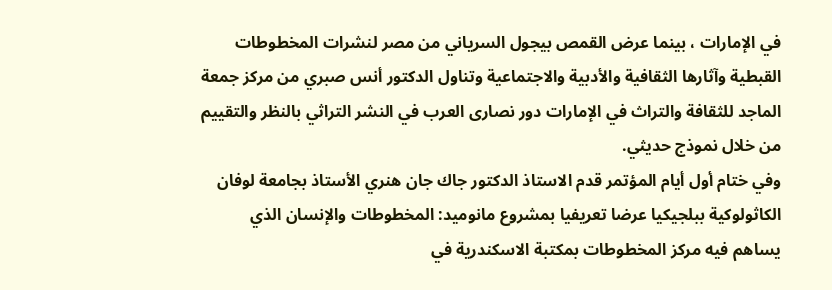في الإمارات ، بينما عرض القمص بيجول السرياني من مصر لنشرات المخطوطات القبطية وآثارها الثقافية والأدبية والاجتماعية وتناول الدكتور أنس صبري من مركز جمعة الماجد للثقافة والتراث في الإمارات دور نصارى العرب في النشر التراثي بالنظر والتقييم من خلال نموذج حديثي.
وفي ختام أول أيام المؤتمر قدم الاستاذ الدكتور جاك جان هنري الأستاذ بجامعة لوفان الكاثولوكية ببلجيكيا عرضا تعريفيا بمشروع مانوميد: المخطوطات والإنسان الذي يساهم فيه مركز المخطوطات بمكتبة الاسكندرية في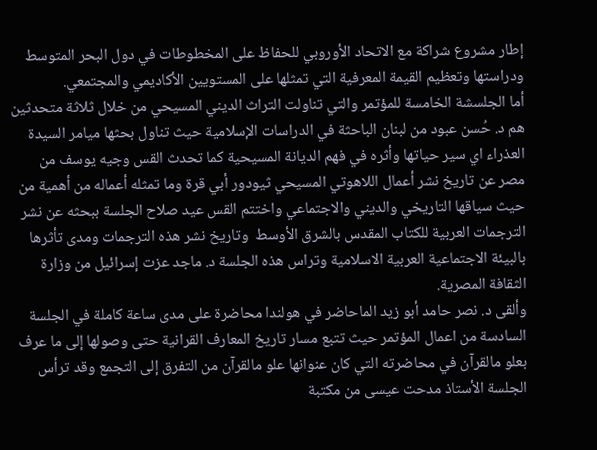إطار مشروع شراكة مع الاتحاد الأوروبي للحفاظ على المخطوطات في دول البحر المتوسط ودراستها وتعظيم القيمة المعرفية التي تمثلها على المستويين الأكاديمي والمجتمعي.
أما الجلسشة الخامسة للمؤتمر والتي تناولت التراث الديني المسيحي من خلال ثلاثة متحدثين هم د. حُسن عبود من لبنان الباحثة في الدراسات الإسلامية حيث تناول بحثها ميامر السيدة العذراء اي سير حياتها وأثره في فهم الديانة المسيحية كما تحدث القس وجيه يوسف من مصر عن تاريخ نشر أعمال اللاهوتي المسيحي ثيودور أبي قرة وما تمثله أعماله من أهمية من حيث سياقها التاريخي والديني والاجتماعي واختتم القس عيد صلاح الجلسة ببحثه عن نشر الترجمات العربية للكتاب المقدس بالشرق الأوسط  وتاريخ نشر هذه الترجمات ومدى تأثرها بالبيئة الاجتماعية العربية الاسلامية وتراس هذه الجلسة د. ماجد عزت إسرائيل من وزارة الثقافة المصرية.
وألقى د. نصر حامد أبو زيد الماحاضر في هولندا محاضرة على مدى ساعة كاملة في الجلسة السادسة من اعمال المؤتمر حيث تتبع مسار تاريخ المعارف القرانية حتى وصولها إلى ما عرف بعلو مالقرآن في محاضرته التي كان عنوانها علو مالقرآن من التفرق إلى التجمع وقد ترأس الجلسة الأستاذ مدحت عيسى من مكتبة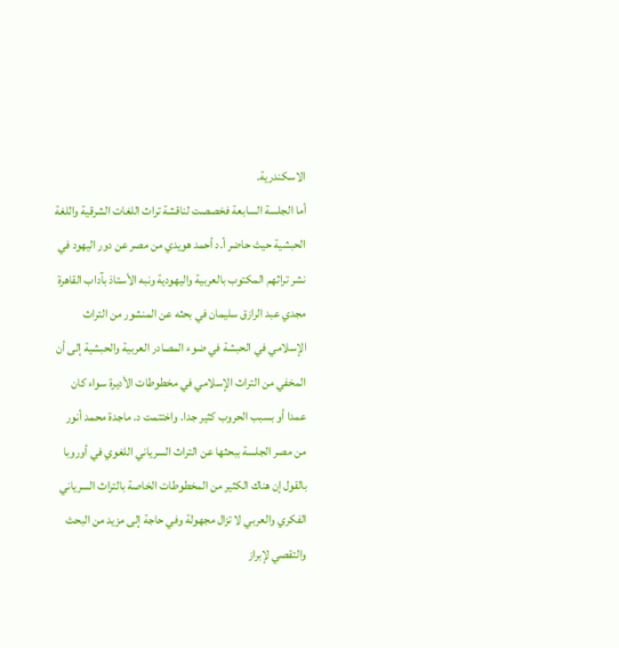الاسكندرية.
أما الجلسة السابعة فخصصت لناقشة تراث اللغات الشرقية واللغة الحبشية حيث حاضر أ.د أحمد هويدي من مصر عن دور اليهود في نشر تراثهم المكتوب بالعربية واليهودية ونبه الأستاذ بآداب القاهرة مجدي عبد الرازق سليمان في بحثه عن المنشور من التراث الإسلامي في الحبشة في ضوء المصادر العربية والحبشية إلى أن المخفي من التراث الإسلامي في مخطوطات الأديرة سواء كان عمدا أو بسبب الحروب كثير جدا. واختتمت د. ماجدة محمد أنور من مصر الجلسة ببحثها عن التراث السرياني اللغوي في أوروبا بالقول إن هناك الكثير من المخطوطات الخاصة بالتراث السرياني الفكري والعربي لا تزال مجهولة وفي حاجة إلى مزيد من البحث والتقصي لإبراز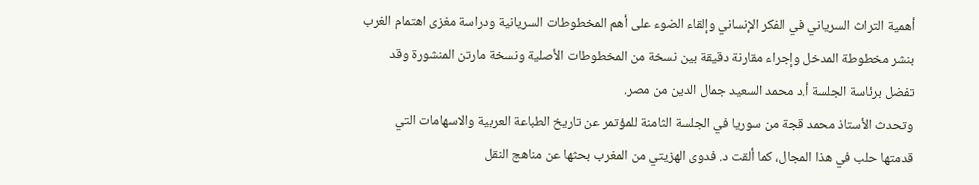أهمية التراث السرياني في الفكر الإنساني وإلقاء الضوء على أهم المخطوطات السريانية ودراسة مغزى اهتمام الغرب بنشر مخطوطة المدخل وإجراء مقارنة دقيقة بين نسخة من المخطوطات الأصلية ونسخة مارتن المنشورة وقد تفضل برئاسة الجلسة أ.د محمد السعيد جمال الدين من مصر.
وتحدث الأستاذ محمد قجة من سوريا في الجلسة الثامنة للمؤتمر عن تاريخ الطباعة العربية والاسهامات التي قدمتها حلب في هذا المجال، كما ألقت د. فدوى الهزيتي من المغرب بحثها عن مناهج النقل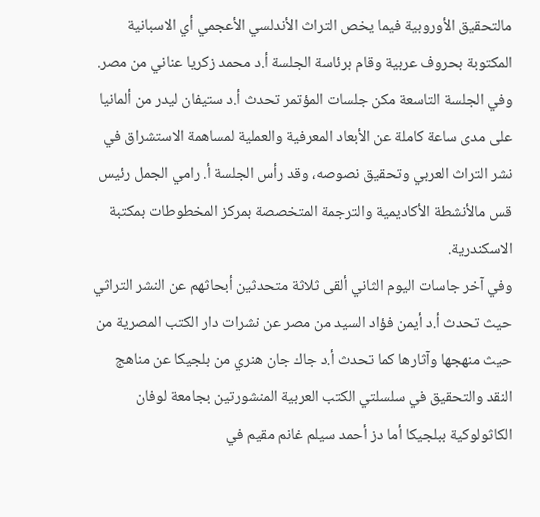مالتحقيق الأوروبية فيما يخص التراث الأندلسي الأعجمي أي الاسبانية المكتوبة بحروف عربية وقام برئاسة الجلسة أ.د محمد زكريا عناني من مصر.
وفي الجلسة التاسعة مكن جلسات المؤتمر تحدث أ.د ستيفان ليدر من ألمانيا على مدى ساعة كاملة عن الأبعاد المعرفية والعملية لمساهمة الاستشراق في نشر التراث العربي وتحقيق نصوصه، وقد رأس الجلسة أ. رامي الجمل رئيس قس مالأنشطة الأكاديمية والترجمة المتخصصة بمركز المخطوطات بمكتبة الاسكندرية.
وفي آخر جاسات اليوم الثاني ألقى ثلاثة متحدثين أبحاثهم عن النشر التراثي حيث تحدث أ.د أيمن فؤاد السيد من مصر عن نشرات دار الكتب المصرية من حيث منهجها وآثارها كما تحدث أ.د جاك جان هنري من بلجيكا عن مناهج النقد والتحقيق في سلسلتي الكتب العربية المنشورتين بجامعة لوفان الكاثولوكية ببلجيكا أما دز أحمد سيلم غانم مقيم في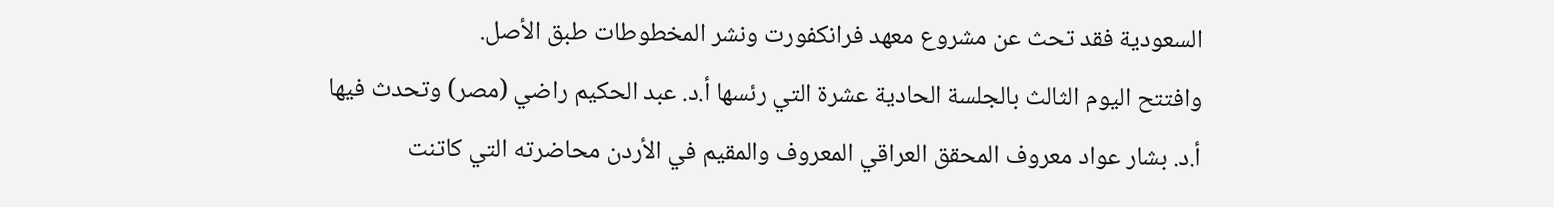السعودية فقد تحث عن مشروع معهد فرانكفورت ونشر المخطوطات طبق الأصل.
وافتتح اليوم الثالث بالجلسة الحادية عشرة التي رئسها أ.د. عبد الحكيم راضي (مصر) وتحدث فيها أ.د. بشار عواد معروف المحقق العراقي المعروف والمقيم في الأردن محاضرته التي كاتنت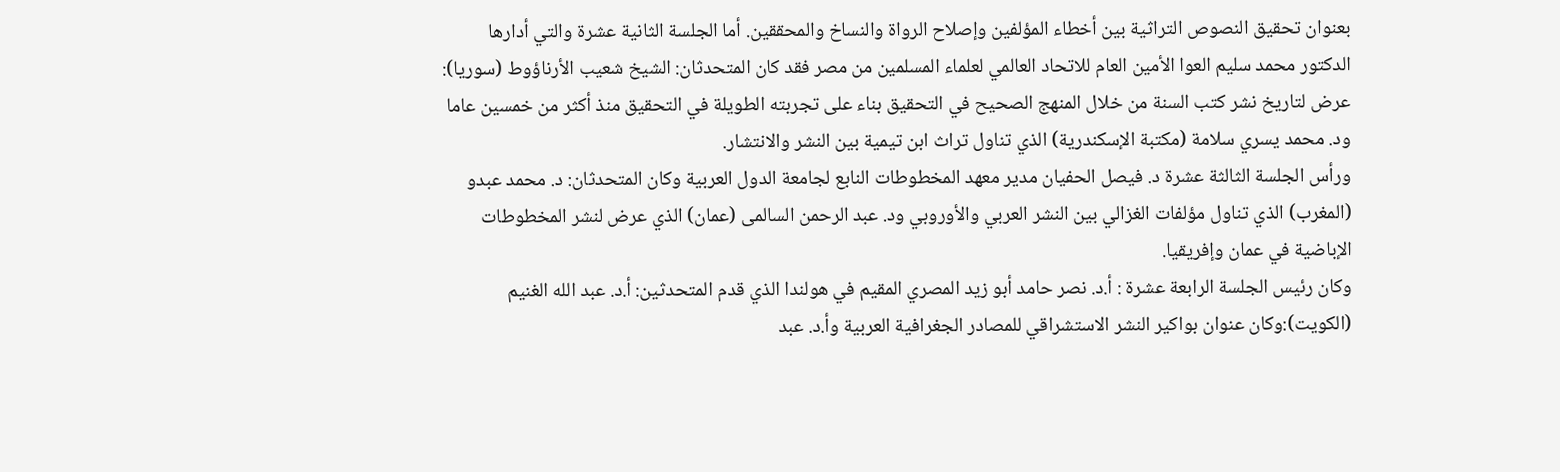بعنوان تحقيق النصوص التراثية بين أخطاء المؤلفين وإصلاح الرواة والنساخ والمحققين. أما الجلسة الثانية عشرة والتي أدارها الدكتور محمد سليم العوا الأمين العام للاتحاد العالمي لعلماء المسلمين من مصر فقد كان المتحدثان: الشيخ شعيب الأرناؤوط (سوريا):  عرض لتاريخ نشر كتب السنة من خلال المنهج الصحيح في التحقيق بناء على تجربته الطويلة في التحقيق منذ أكثر من خمسين عاما ود. محمد يسري سلامة (مكتبة الإسكندرية) الذي تناول تراث ابن تيمية بين النشر والانتشار.
ورأس الجلسة الثالثة عشرة د. فيصل الحفيان مدير معهد المخطوطات النابع لجامعة الدول العربية وكان المتحدثان: د. محمد عبدو (المغرب) الذي تناول مؤلفات الغزالي بين النشر العربي والأوروبي ود. عبد الرحمن السالمى (عمان) الذي عرض لنشر المخطوطات الإباضية في عمان وإفريقيا.
وكان رئيس الجلسة الرابعة عشرة : أ.د. نصر حامد أبو زيد المصري المقيم في هولندا الذي قدم المتحدثين: أ.د. عبد الله الغنيم (الكويت):وكان عنوان بواكير النشر الاستشراقي للمصادر الجغرافية العربية وأ.د. عبد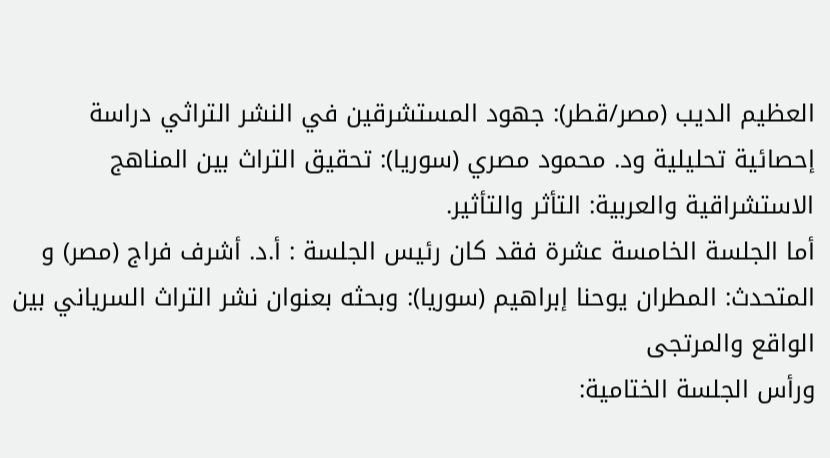العظيم الديب (مصر/قطر): جهود المستشرقين في النشر التراثي دراسة إحصائية تحليلية ود. محمود مصري (سوريا): تحقيق التراث بين المناهج الاستشراقية والعربية: التأثر والتأثير.
أما الجلسة الخامسة عشرة فقد كان رئيس الجلسة : أ.د. أشرف فراج (مصر) و المتحدث: المطران يوحنا إبراهيم (سوريا): وبحثه بعنوان نشر التراث السرياني بين الواقع والمرتجى
ورأس الجلسة الختامية: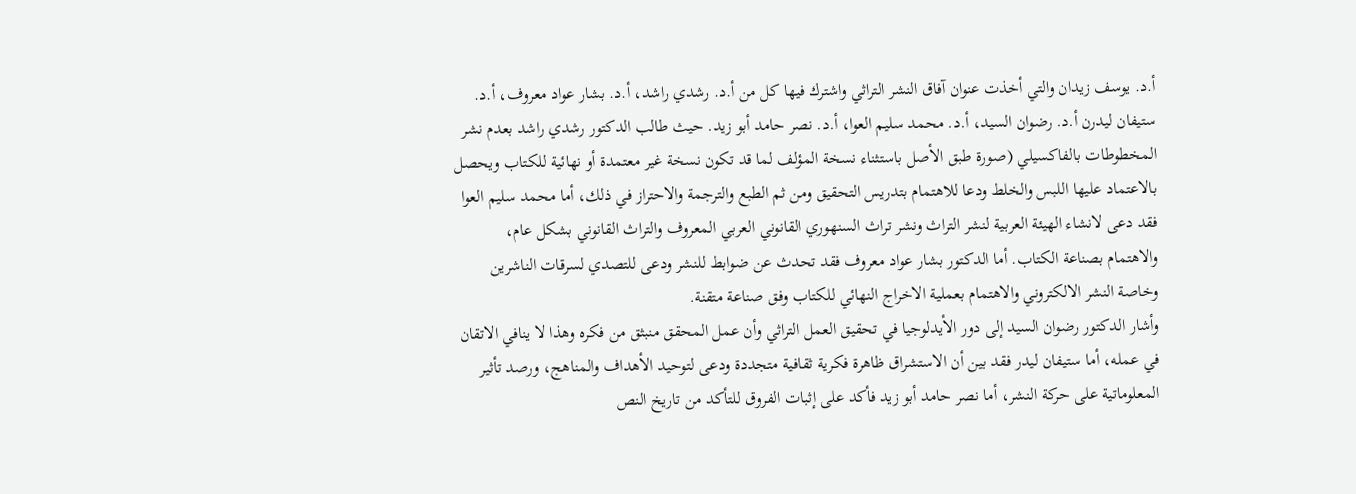أ.د. يوسف زيدان والتي أخذت عنوان آفاق النشر التراثي واشترك فيها كل من أ.د. رشدي راشد، أ.د. بشار عواد معروف، أ.د. ستيفان ليدرن أ.د. رضوان السيد، أ.د. محمد سليم العوا، أ.د. نصر حامد أبو زيد. حيث طالب الدكتور رشدي راشد بعدم نشر المخطوطات بالفاكسيلي (صورة طبق الأصل باستثناء نسخة المؤلف لما قد تكون نسخة غير معتمدة أو نهائية للكتاب ويحصل بالاعتماد عليها اللبس والخلط ودعا للاهتمام بتدريس التحقيق ومن ثم الطبع والترجمة والاحتراز في ذلك، أما محمد سليم العوا فقد دعى لانشاء الهيئة العربية لنشر التراث ونشر تراث السنهوري القانوني العربي المعروف والتراث القانوني بشكل عام، والاهتمام بصناعة الكتاب. أما الدكتور بشار عواد معروف فقد تحدث عن ضوابط للنشر ودعى للتصدي لسرقات الناشرين وخاصة النشر الالكتروني والاهتمام بعملية الاخراج النهائي للكتاب وفق صناعة متقنة.
وأشار الدكتور رضوان السيد إلى دور الأيدلوجيا في تحقيق العمل التراثي وأن عمل المحقق منبثق من فكره وهذا لا ينافي الاتقان في عمله، أما ستيفان ليدر فقد بين أن الاستشراق ظاهرة فكرية ثقافية متجددة ودعى لتوحيد الأهداف والمناهج، ورصد تأثير المعلوماتية على حركة النشر، أما نصر حامد أبو زيد فأكد على إثبات الفروق للتأكد من تاريخ النص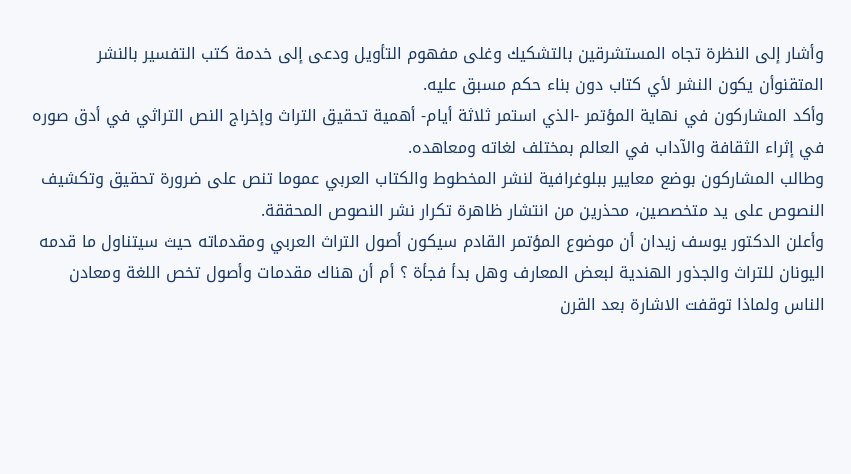وأشار إلى النظرة تجاه المستشرقين بالتشكيك وغلى مفهوم التأويل ودعى إلى خدمة كتب التفسير بالنشر المتقنوأن يكون النشر لأي كتاب دون بناء حكم مسبق عليه.
وأكد المشاركون في نهاية المؤتمر -الذي استمر ثلاثة أيام- أهمية تحقيق التراث وإخراج النص التراثي في أدق صوره في إثراء الثقافة والآداب في العالم بمختلف لغاته ومعاهده.
وطالب المشاركون بوضع معايير ببلوغرافية لنشر المخطوط والكتاب العربي عموما تنص على ضرورة تحقيق وتكشيف النصوص على يد متخصصين، محذرين من انتشار ظاهرة تكرار نشر النصوص المحققة.
وأعلن الدكتور يوسف زيدان أن موضوع المؤتمر القادم سيكون أصول التراث العربي ومقدماته حيث سيتناول ما قدمه اليونان للتراث والجذور الهندية لبعض المعارف وهل بدأ فجأة ؟ أم أن هناك مقدمات وأصول تخص اللغة ومعادن الناس ولماذا توقفت الاشارة بعد القرن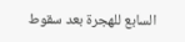السابع للهجرة بعد سقوط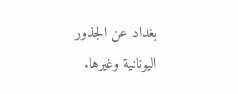بغداد عن الجذور اليونانية وغيرها.